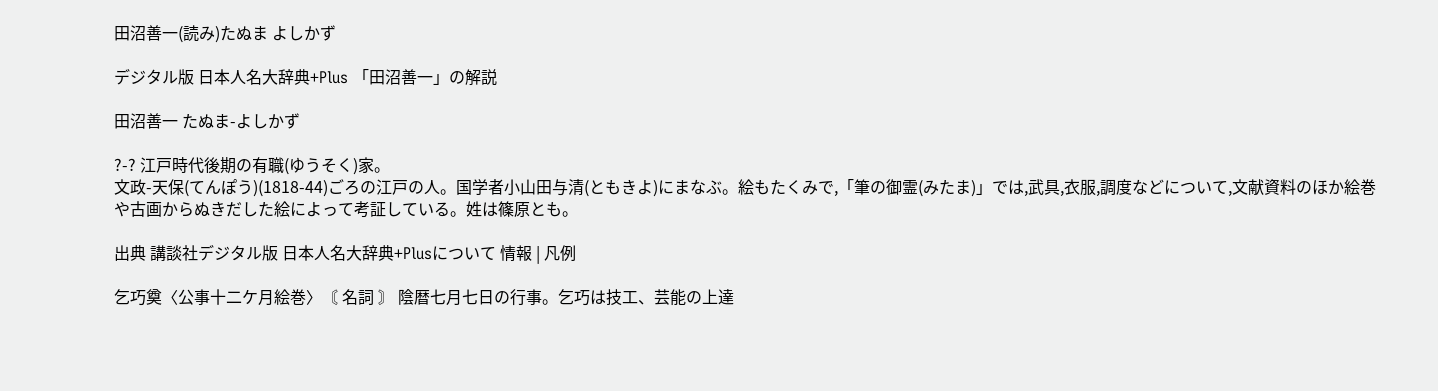田沼善一(読み)たぬま よしかず

デジタル版 日本人名大辞典+Plus 「田沼善一」の解説

田沼善一 たぬま-よしかず

?-? 江戸時代後期の有職(ゆうそく)家。
文政-天保(てんぽう)(1818-44)ごろの江戸の人。国学者小山田与清(ともきよ)にまなぶ。絵もたくみで,「筆の御霊(みたま)」では,武具,衣服,調度などについて,文献資料のほか絵巻や古画からぬきだした絵によって考証している。姓は篠原とも。

出典 講談社デジタル版 日本人名大辞典+Plusについて 情報 | 凡例

乞巧奠〈公事十二ケ月絵巻〉〘 名詞 〙 陰暦七月七日の行事。乞巧は技工、芸能の上達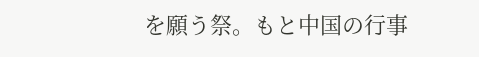を願う祭。もと中国の行事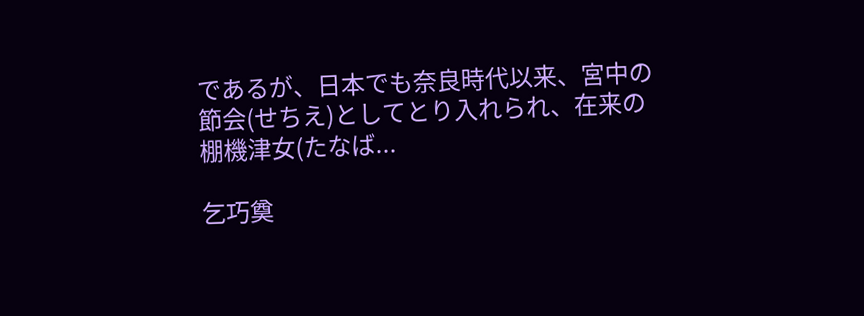であるが、日本でも奈良時代以来、宮中の節会(せちえ)としてとり入れられ、在来の棚機津女(たなば...

乞巧奠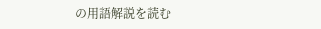の用語解説を読む